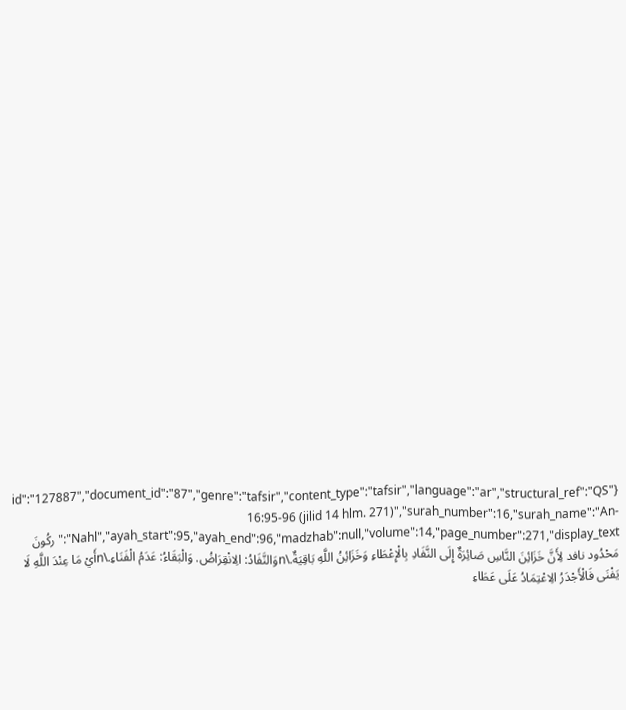{"id":"127887","document_id":"87","genre":"tafsir","content_type":"tafsir","language":"ar","structural_ref":"QS 16:95-96 (jilid 14 hlm. 271)","surah_number":16,"surah_name":"An-Nahl","ayah_start":95,"ayah_end":96,"madzhab":null,"volume":14,"page_number":271,"display_text":"ركُونَ مَحْدُود نافد لِأَنَّ خَزَائِنَ النَّاسِ صَائِرَةٌ إِلَى النَّفَادِ بِالْإِعْطَاءِ وَخَزَائِنُ اللَّهِ بَاقِيَةٌ.\nوَالنَّفَادُ: الِانْقِرَاضُ. وَالْبَقَاءُ: عَدَمُ الْفَنَاءِ.\nأَيْ مَا عِنْدَ اللَّهِ لَا يَفْنَى فَالْأَجْدَرُ الِاعْتِمَادُ عَلَى عَطَاءِ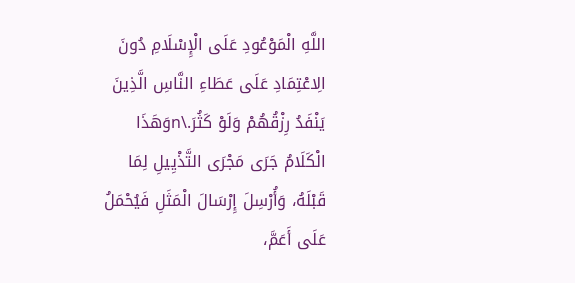اللَّهِ الْمَوْعُودِ عَلَى الْإِسْلَامِ دُونَ الِاعْتِمَادِ عَلَى عَطَاءِ النَّاسِ الَّذِينَ يَنْفَدُ رِزْقُهُمْ وَلَوْ كَثُرَ.\nوَهَذَا الْكَلَامُ جَرَى مَجْرَى التَّذْيِيلِ لِمَا قَبْلَهُ، وَأُرْسِلَ إِرْسَالَ الْمَثَلِ فَيُحْمَلُ عَلَى أَعَمَّ،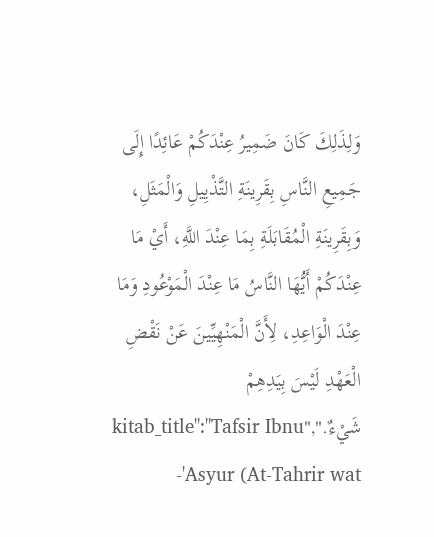وَلِذَلِكَ كَانَ ضَمِيرُ عِنْدَكُمْ عَائِدًا إِلَى جَمِيعِ النَّاسِ بِقَرِينَةِ التَّذْيِيلِ وَالْمَثَلِ، وَبِقَرِينَةِ الْمُقَابَلَةِ بِمَا عِنْدَ اللَّهِ، أَيْ مَا عِنْدَكُمْ أَيُّهَا النَّاسُ مَا عِنْدَ الْمَوْعُودِ وَمَا عِنْدَ الْوَاعِدِ، لِأَنَّ الْمَنْهِيِّينَ عَنْ نَقْضِ الْعَهْدِ لَيْسَ بِيَدِهِمْ شَيْءٌ.","kitab_title":"Tafsir Ibnu 'Asyur (At-Tahrir wat-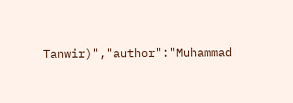Tanwir)","author":"Muhammad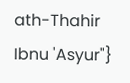ath-Thahir Ibnu 'Asyur"}